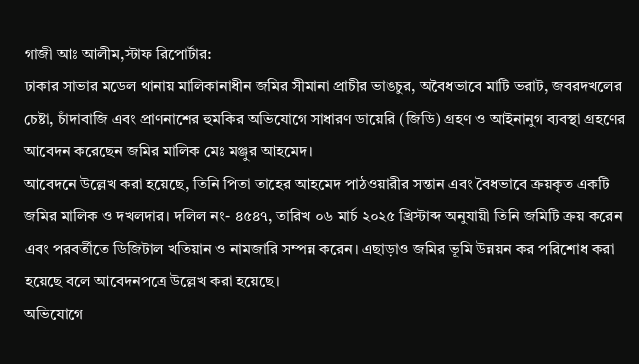গাজী আঃ আলীম,স্টাফ রিপোর্টার:
ঢাকার সাভার মডেল থানায় মালিকানাধীন জমির সীমানা প্রাচীর ভাঙচুর, অবৈধভাবে মাটি ভরাট, জবরদখলের চেষ্টা, চাঁদাবাজি এবং প্রাণনাশের হুমকির অভিযোগে সাধারণ ডায়েরি (জিডি) গ্রহণ ও আইনানুগ ব্যবস্থা গ্রহণের আবেদন করেছেন জমির মালিক মেঃ মঞ্জুর আহমেদ।
আবেদনে উল্লেখ করা হয়েছে, তিনি পিতা তাহের আহমেদ পাঠওয়ারীর সন্তান এবং বৈধভাবে ক্রয়কৃত একটি জমির মালিক ও দখলদার। দলিল নং- ৪৫৪৭, তারিখ ০৬ মার্চ ২০২৫ খ্রিস্টাব্দ অনুযায়ী তিনি জমিটি ক্রয় করেন এবং পরবর্তীতে ডিজিটাল খতিয়ান ও নামজারি সম্পন্ন করেন। এছাড়াও জমির ভূমি উন্নয়ন কর পরিশোধ করা হয়েছে বলে আবেদনপত্রে উল্লেখ করা হয়েছে।
অভিযোগে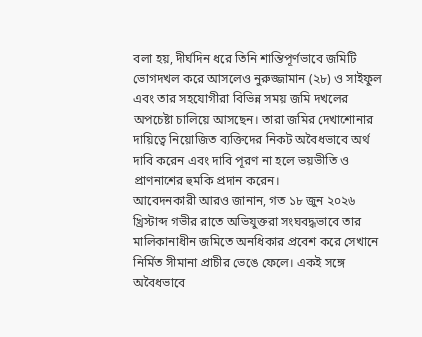বলা হয়, দীর্ঘদিন ধরে তিনি শান্তিপূর্ণভাবে জমিটি ভোগদখল করে আসলেও নুরুজ্জামান (২৮) ও সাইফুল এবং তার সহযোগীরা বিভিন্ন সময় জমি দখলের অপচেষ্টা চালিয়ে আসছেন। তারা জমির দেখাশোনার দায়িত্বে নিয়োজিত ব্যক্তিদের নিকট অবৈধভাবে অর্থ দাবি করেন এবং দাবি পূরণ না হলে ভয়ভীতি ও প্রাণনাশের হুমকি প্রদান করেন।
আবেদনকারী আরও জানান, গত ১৮ জুন ২০২৬ খ্রিস্টাব্দ গভীর রাতে অভিযুক্তরা সংঘবদ্ধভাবে তার মালিকানাধীন জমিতে অনধিকার প্রবেশ করে সেখানে নির্মিত সীমানা প্রাচীর ভেঙে ফেলে। একই সঙ্গে অবৈধভাবে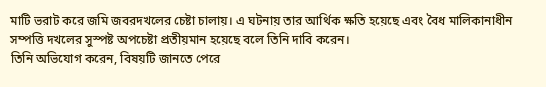মাটি ভরাট করে জমি জবরদখলের চেষ্টা চালায়। এ ঘটনায় তার আর্থিক ক্ষতি হয়েছে এবং বৈধ মালিকানাধীন সম্পত্তি দখলের সুস্পষ্ট অপচেষ্টা প্রতীয়মান হয়েছে বলে তিনি দাবি করেন।
তিনি অভিযোগ করেন, বিষয়টি জানতে পেরে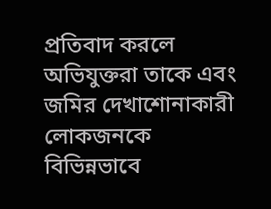প্রতিবাদ করলে অভিযুক্তরা তাকে এবং জমির দেখাশোনাকারী লোকজনকে বিভিন্নভাবে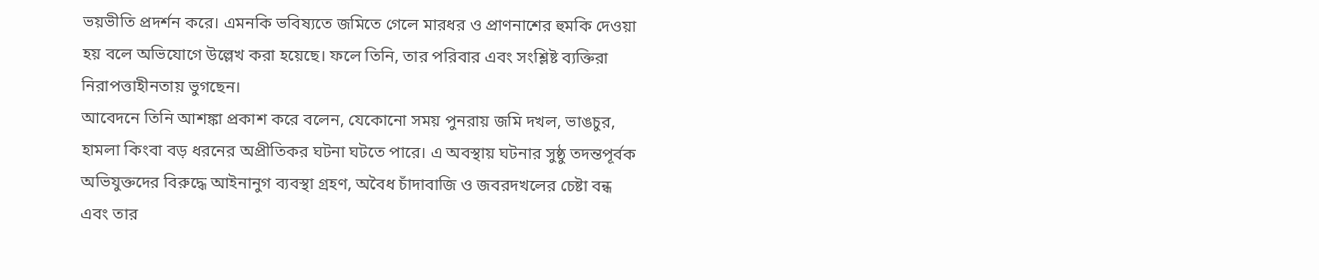ভয়ভীতি প্রদর্শন করে। এমনকি ভবিষ্যতে জমিতে গেলে মারধর ও প্রাণনাশের হুমকি দেওয়া হয় বলে অভিযোগে উল্লেখ করা হয়েছে। ফলে তিনি, তার পরিবার এবং সংশ্লিষ্ট ব্যক্তিরা নিরাপত্তাহীনতায় ভুগছেন।
আবেদনে তিনি আশঙ্কা প্রকাশ করে বলেন, যেকোনো সময় পুনরায় জমি দখল, ভাঙচুর, হামলা কিংবা বড় ধরনের অপ্রীতিকর ঘটনা ঘটতে পারে। এ অবস্থায় ঘটনার সুষ্ঠু তদন্তপূর্বক অভিযুক্তদের বিরুদ্ধে আইনানুগ ব্যবস্থা গ্রহণ, অবৈধ চাঁদাবাজি ও জবরদখলের চেষ্টা বন্ধ এবং তার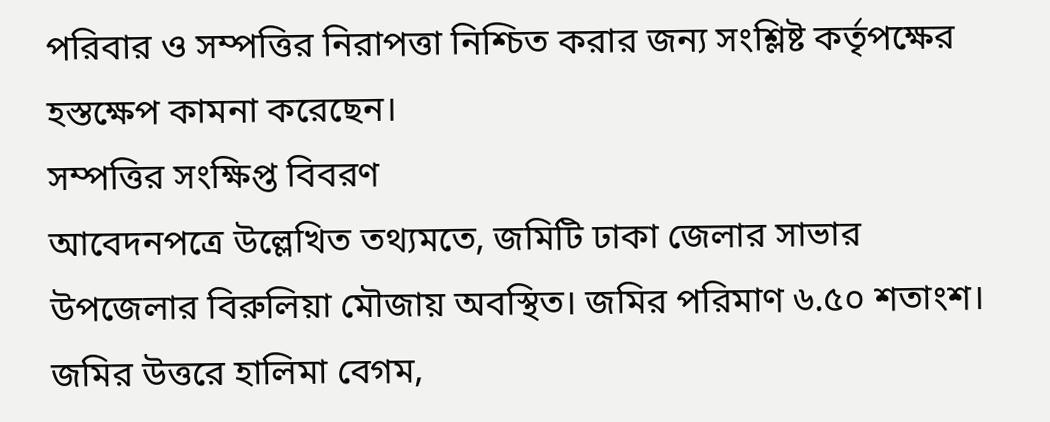পরিবার ও সম্পত্তির নিরাপত্তা নিশ্চিত করার জন্য সংশ্লিষ্ট কর্তৃপক্ষের হস্তক্ষেপ কামনা করেছেন।
সম্পত্তির সংক্ষিপ্ত বিবরণ
আবেদনপত্রে উল্লেখিত তথ্যমতে, জমিটি ঢাকা জেলার সাভার উপজেলার বিরুলিয়া মৌজায় অবস্থিত। জমির পরিমাণ ৬.৫০ শতাংশ। জমির উত্তরে হালিমা বেগম,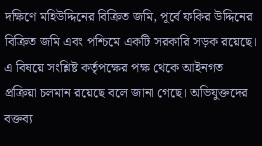দক্ষিণে মহিউদ্দিনের বিক্রিত জমি, পূর্বে ফকির উদ্দিনের বিক্রিত জমি এবং পশ্চিমে একটি সরকারি সড়ক রয়েছে।
এ বিষয়ে সংশ্লিষ্ট কর্তৃপক্ষের পক্ষ থেকে আইনগত প্রক্রিয়া চলমান রয়েছে বলে জানা গেছে। অভিযুক্তদের বক্তব্য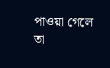পাওয়া গেলে তা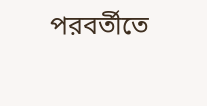পরবর্তীতে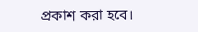প্রকাশ করা হবে।